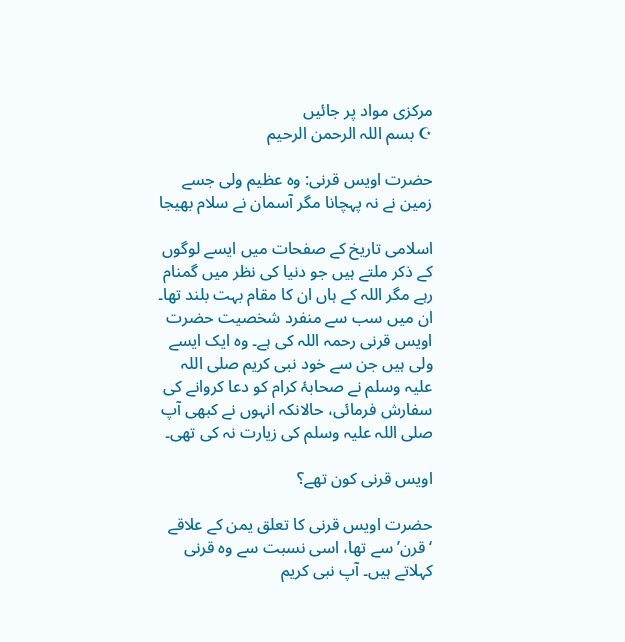مرکزی مواد پر جائیں
☪ بسم اللہ الرحمن الرحیم

حضرت اویس قرنی: وہ عظیم ولی جسے زمین نے نہ پہچانا مگر آسمان نے سلام بھیجا

اسلامی تاریخ کے صفحات میں ایسے لوگوں کے ذکر ملتے ہیں جو دنیا کی نظر میں گمنام رہے مگر اللہ کے ہاں ان کا مقام بہت بلند تھا۔ ان میں سب سے منفرد شخصیت حضرت اویس قرنی رحمہ اللہ کی ہے۔ وہ ایک ایسے ولی ہیں جن سے خود نبی کریم صلی اللہ علیہ وسلم نے صحابۂ کرام کو دعا کروانے کی سفارش فرمائی، حالانکہ انہوں نے کبھی آپ صلی اللہ علیہ وسلم کی زیارت نہ کی تھی۔

اویس قرنی کون تھے؟

حضرت اویس قرنی کا تعلق یمن کے علاقے ‘قرن’ سے تھا، اسی نسبت سے وہ قرنی کہلاتے ہیں۔ آپ نبی کریم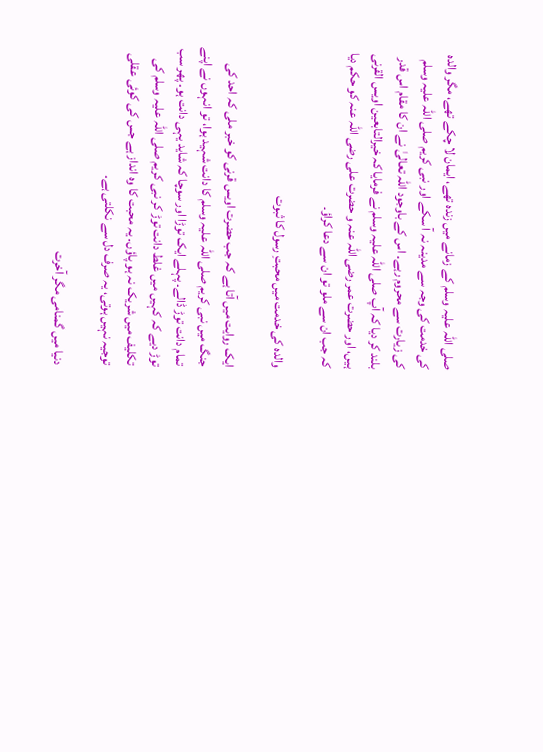صلی اللہ علیہ وسلم کے زمانے میں زندہ تھے، ایمان لا چکے تھے، مگر والدہ کی خدمت کی وجہ سے مدینہ نہ آ سکے اور نبی کریم صلی اللہ علیہ وسلم کی زیارت سے محروم رہے۔ اس کے باوجود اللہ تعالیٰ نے ان کا مقام اس قدر بلند کر دیا کہ آپ صلی اللہ علیہ وسلم نے فرمایا کہ خیرالتابعین اویس القرنی ہیں، اور حضرت عمر رضی اللہ عنہ و حضرت علی رضی اللہ عنہ کو حکم دیا کہ جب ان سے ملو تو ان سے دعا کراؤ۔

والدہ کی خدمت میں محبتِ رسول کا ثبوت

ایک روایت میں آتا ہے کہ جب حضرت اویس قرنی کو خبر ملی کہ احد کی جنگ میں نبی کریم صلی اللہ علیہ وسلم کا دانت شہید ہوا، تو انہوں نے اپنے تمام دانت توڑ ڈالے۔ پہلے ایک توڑا اور سوچا کہ شاید یہی دانت ہو۔ پھر سب توڑ دیے کہ کہیں میں غلط دانت توڑ کر نبی کریم صلی اللہ علیہ وسلم کی تکلیف میں شریک نہ ہو پاؤں۔ یہ محبت کا وہ انداز ہے جس کی کوئی عقلی توجیہ نہیں ہوتی، یہ صرف دل سے نکلتی ہے۔

دنیا میں گمنامی مگر آخرت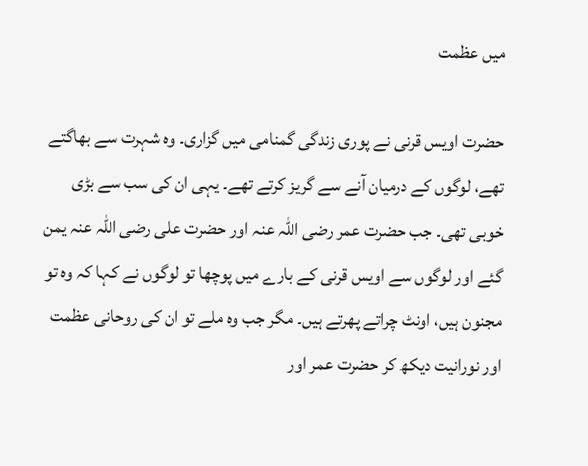میں عظمت

حضرت اویس قرنی نے پوری زندگی گمنامی میں گزاری۔ وہ شہرت سے بھاگتے تھے، لوگوں کے درمیان آنے سے گریز کرتے تھے۔ یہی ان کی سب سے بڑی خوبی تھی۔ جب حضرت عمر رضی اللہ عنہ اور حضرت علی رضی اللہ عنہ یمن گئے اور لوگوں سے اویس قرنی کے بارے میں پوچھا تو لوگوں نے کہا کہ وہ تو مجنون ہیں، اونٹ چراتے پھرتے ہیں۔ مگر جب وہ ملے تو ان کی روحانی عظمت اور نورانیت دیکھ کر حضرت عمر اور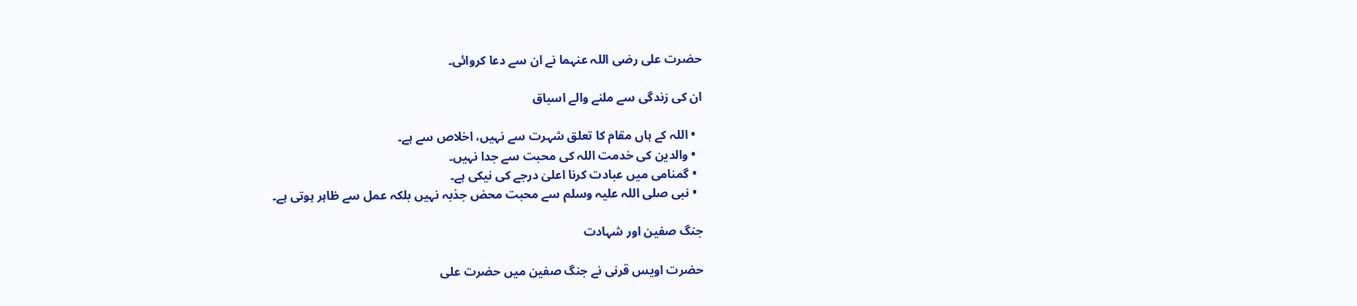حضرت علی رضی اللہ عنہما نے ان سے دعا کروائی۔

ان کی زندگی سے ملنے والے اسباق

  • اللہ کے ہاں مقام کا تعلق شہرت سے نہیں، اخلاص سے ہے۔
  • والدین کی خدمت اللہ کی محبت سے جدا نہیں۔
  • گمنامی میں عبادت کرنا اعلیٰ درجے کی نیکی ہے۔
  • نبی صلی اللہ علیہ وسلم سے محبت محض جذبہ نہیں بلکہ عمل سے ظاہر ہوتی ہے۔

جنگ صفین اور شہادت

حضرت اویس قرنی نے جنگ صفین میں حضرت علی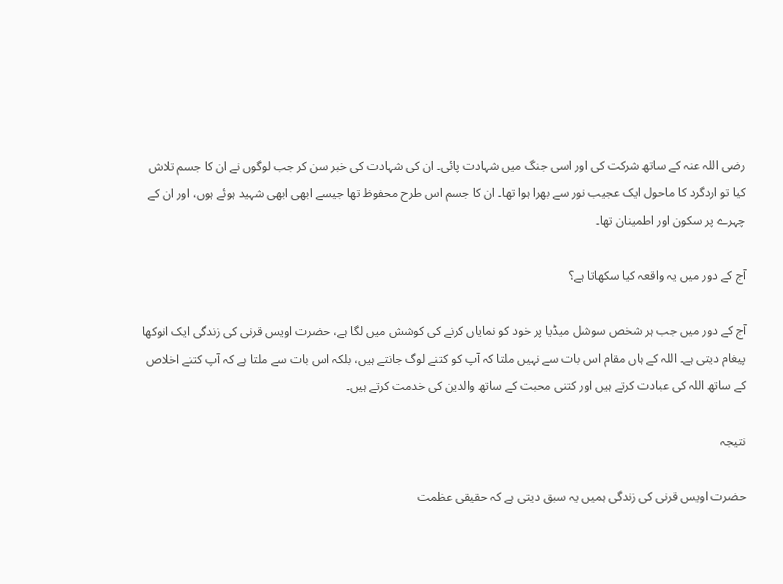رضی اللہ عنہ کے ساتھ شرکت کی اور اسی جنگ میں شہادت پائی۔ ان کی شہادت کی خبر سن کر جب لوگوں نے ان کا جسم تلاش کیا تو اردگرد کا ماحول ایک عجیب نور سے بھرا ہوا تھا۔ ان کا جسم اس طرح محفوظ تھا جیسے ابھی ابھی شہید ہوئے ہوں، اور ان کے چہرے پر سکون اور اطمینان تھا۔

آج کے دور میں یہ واقعہ کیا سکھاتا ہے؟

آج کے دور میں جب ہر شخص سوشل میڈیا پر خود کو نمایاں کرنے کی کوشش میں لگا ہے، حضرت اویس قرنی کی زندگی ایک انوکھا پیغام دیتی ہے۔ اللہ کے ہاں مقام اس بات سے نہیں ملتا کہ آپ کو کتنے لوگ جانتے ہیں، بلکہ اس بات سے ملتا ہے کہ آپ کتنے اخلاص کے ساتھ اللہ کی عبادت کرتے ہیں اور کتنی محبت کے ساتھ والدین کی خدمت کرتے ہیں۔

نتیجہ

حضرت اویس قرنی کی زندگی ہمیں یہ سبق دیتی ہے کہ حقیقی عظمت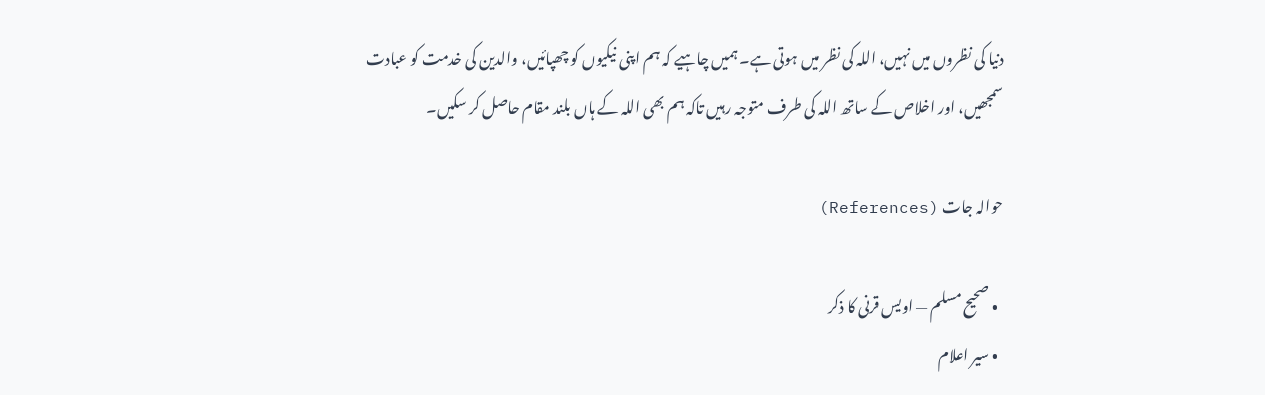دنیا کی نظروں میں نہیں، اللہ کی نظر میں ہوتی ہے۔ ہمیں چاہیے کہ ہم اپنی نیکیوں کو چھپائیں، والدین کی خدمت کو عبادت سمجھیں، اور اخلاص کے ساتھ اللہ کی طرف متوجہ رہیں تاکہ ہم بھی اللہ کے ہاں بلند مقام حاصل کر سکیں۔

حوالہ جات (References)

  • صحیح مسلم — اویس قرنی کا ذکر
  • سیر اعلام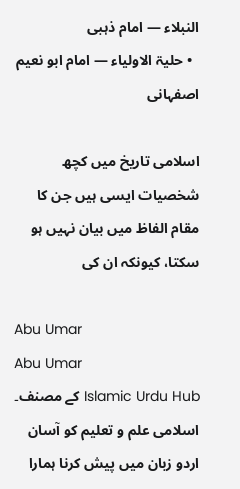النبلاء — امام ذہبی
  • حلیۃ الاولیاء — امام ابو نعیم اصفہانی

اسلامی تاریخ میں کچھ شخصیات ایسی ہیں جن کا مقام الفاظ میں بیان نہیں ہو سکتا، کیونکہ ان کی

Abu Umar
Abu Umar
Islamic Urdu Hub کے مصنف۔ اسلامی علم و تعلیم کو آسان اردو زبان میں پیش کرنا ہمارا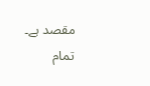مقصد ہے۔
تمام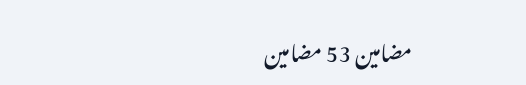مضامین 53 مضامین